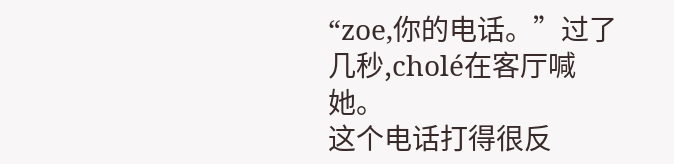“zoe,你的电话。”过了几秒,cholé在客厅喊她。
这个电话打得很反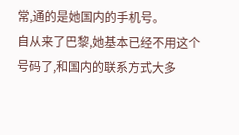常,通的是她国内的手机号。
自从来了巴黎,她基本已经不用这个号码了,和国内的联系方式大多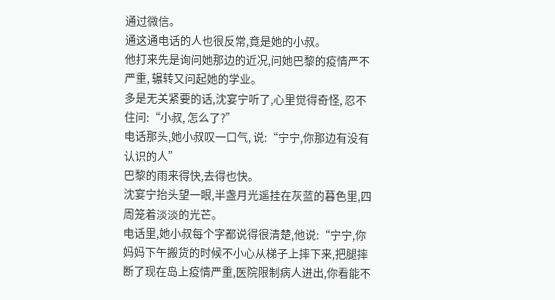通过微信。
通这通电话的人也很反常,竟是她的小叔。
他打来先是询问她那边的近况,问她巴黎的疫情严不严重, 辗转又问起她的学业。
多是无关紧要的话,沈宴宁听了,心里觉得奇怪, 忍不住问:“小叔, 怎么了?”
电话那头,她小叔叹一口气, 说:“宁宁,你那边有没有认识的人”
巴黎的雨来得快,去得也快。
沈宴宁抬头望一眼,半盏月光遥挂在灰蓝的暮色里,四周笼着淡淡的光芒。
电话里,她小叔每个字都说得很清楚,他说:“宁宁,你妈妈下午搬货的时候不小心从梯子上摔下来,把腿摔断了现在岛上疫情严重,医院限制病人进出,你看能不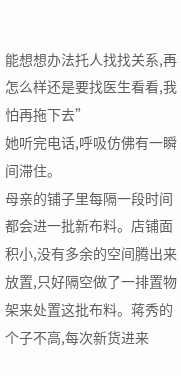能想想办法托人找找关系,再怎么样还是要找医生看看,我怕再拖下去”
她听完电话,呼吸仿佛有一瞬间滞住。
母亲的铺子里每隔一段时间都会进一批新布料。店铺面积小,没有多余的空间腾出来放置,只好隔空做了一排置物架来处置这批布料。蒋秀的个子不高,每次新货进来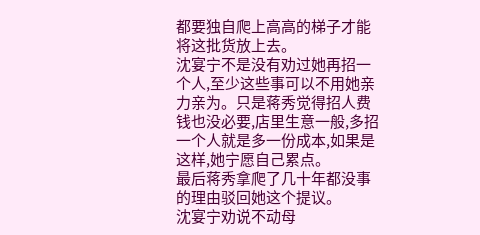都要独自爬上高高的梯子才能将这批货放上去。
沈宴宁不是没有劝过她再招一个人,至少这些事可以不用她亲力亲为。只是蒋秀觉得招人费钱也没必要,店里生意一般,多招一个人就是多一份成本,如果是这样,她宁愿自己累点。
最后蒋秀拿爬了几十年都没事的理由驳回她这个提议。
沈宴宁劝说不动母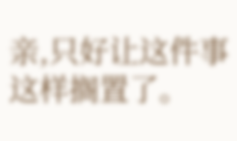亲,只好让这件事这样搁置了。